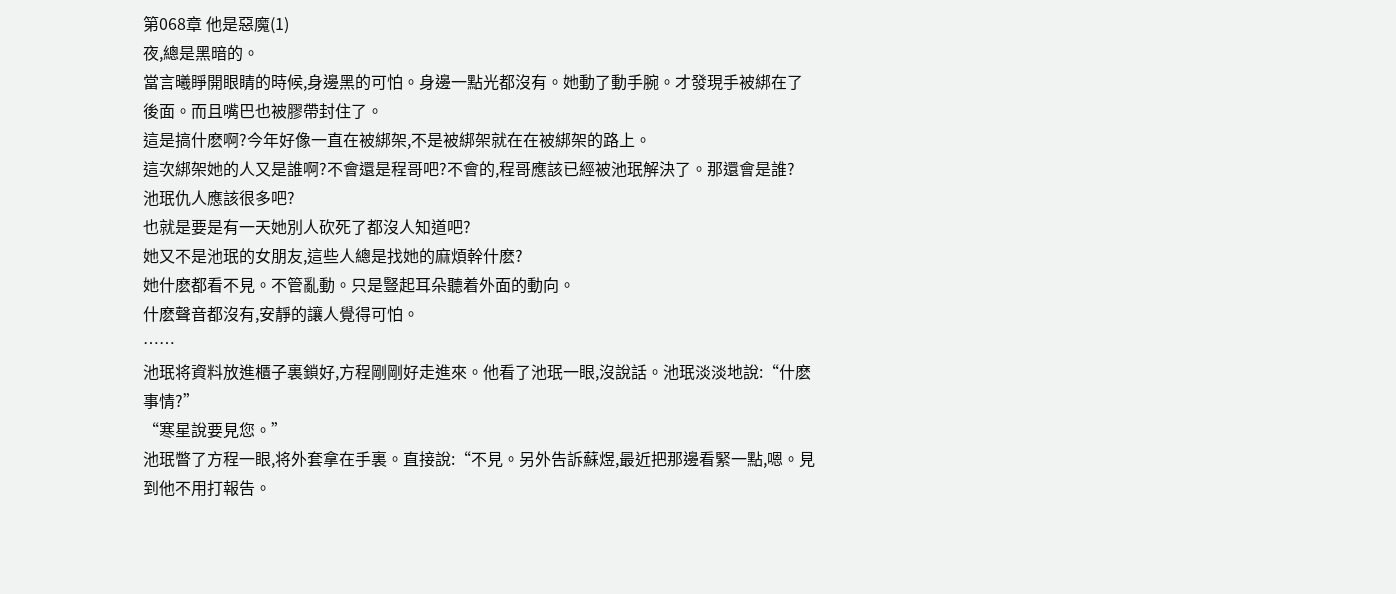第068章 他是惡魔(1)
夜,總是黑暗的。
當言曦睜開眼睛的時候,身邊黑的可怕。身邊一點光都沒有。她動了動手腕。才發現手被綁在了後面。而且嘴巴也被膠帶封住了。
這是搞什麽啊?今年好像一直在被綁架,不是被綁架就在在被綁架的路上。
這次綁架她的人又是誰啊?不會還是程哥吧?不會的,程哥應該已經被池珉解決了。那還會是誰?
池珉仇人應該很多吧?
也就是要是有一天她別人砍死了都沒人知道吧?
她又不是池珉的女朋友,這些人總是找她的麻煩幹什麽?
她什麽都看不見。不管亂動。只是豎起耳朵聽着外面的動向。
什麽聲音都沒有,安靜的讓人覺得可怕。
……
池珉将資料放進櫃子裏鎖好,方程剛剛好走進來。他看了池珉一眼,沒說話。池珉淡淡地說:“什麽事情?”
“寒星說要見您。”
池珉瞥了方程一眼,将外套拿在手裏。直接說:“不見。另外告訴蘇煜,最近把那邊看緊一點,嗯。見到他不用打報告。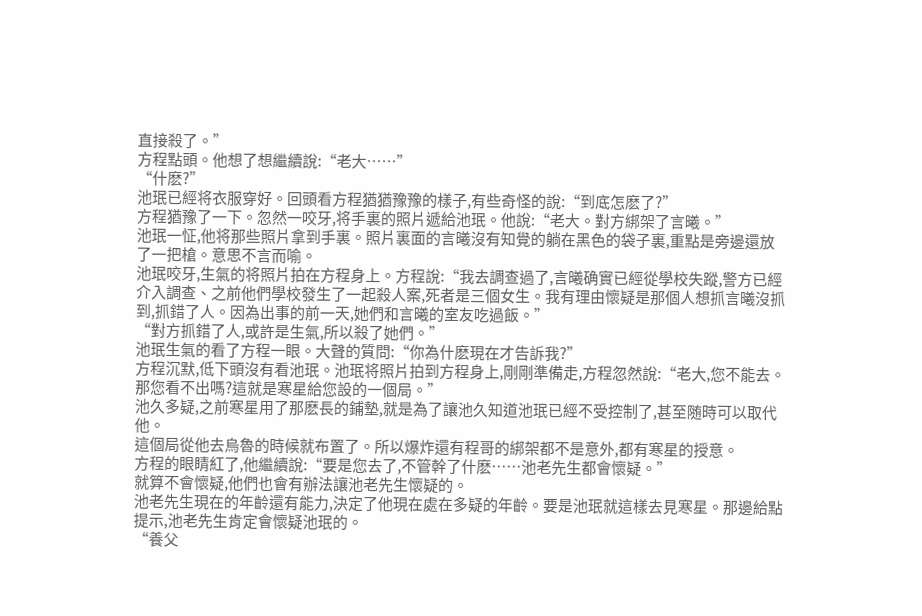直接殺了。”
方程點頭。他想了想繼續說:“老大……”
“什麽?”
池珉已經将衣服穿好。回頭看方程猶猶豫豫的樣子,有些奇怪的說:“到底怎麽了?”
方程猶豫了一下。忽然一咬牙,将手裏的照片遞給池珉。他說:“老大。對方綁架了言曦。”
池珉一怔,他将那些照片拿到手裏。照片裏面的言曦沒有知覺的躺在黑色的袋子裏,重點是旁邊還放了一把槍。意思不言而喻。
池珉咬牙,生氣的将照片拍在方程身上。方程說:“我去調查過了,言曦确實已經從學校失蹤,警方已經介入調查、之前他們學校發生了一起殺人案,死者是三個女生。我有理由懷疑是那個人想抓言曦沒抓到,抓錯了人。因為出事的前一天,她們和言曦的室友吃過飯。”
“對方抓錯了人,或許是生氣,所以殺了她們。”
池珉生氣的看了方程一眼。大聲的質問:“你為什麽現在才告訴我?”
方程沉默,低下頭沒有看池珉。池珉将照片拍到方程身上,剛剛準備走,方程忽然說:“老大,您不能去。那您看不出嗎?這就是寒星給您設的一個局。”
池久多疑,之前寒星用了那麽長的鋪墊,就是為了讓池久知道池珉已經不受控制了,甚至随時可以取代他。
這個局從他去烏魯的時候就布置了。所以爆炸還有程哥的綁架都不是意外,都有寒星的授意。
方程的眼睛紅了,他繼續說:“要是您去了,不管幹了什麽……池老先生都會懷疑。”
就算不會懷疑,他們也會有辦法讓池老先生懷疑的。
池老先生現在的年齡還有能力,決定了他現在處在多疑的年齡。要是池珉就這樣去見寒星。那邊給點提示,池老先生肯定會懷疑池珉的。
“養父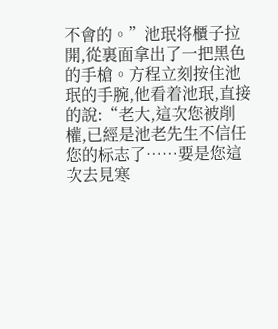不會的。”池珉将櫃子拉開,從裏面拿出了一把黑色的手槍。方程立刻按住池珉的手腕,他看着池珉,直接的說:“老大,這次您被削權,已經是池老先生不信任您的标志了……要是您這次去見寒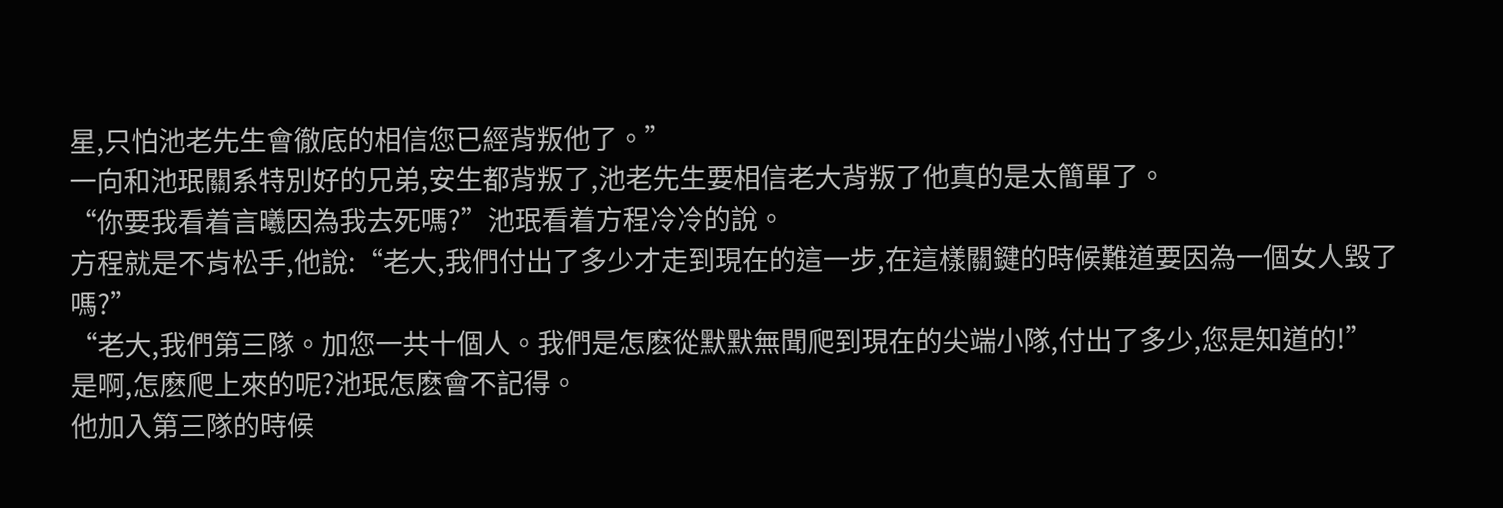星,只怕池老先生會徹底的相信您已經背叛他了。”
一向和池珉關系特別好的兄弟,安生都背叛了,池老先生要相信老大背叛了他真的是太簡單了。
“你要我看着言曦因為我去死嗎?”池珉看着方程冷冷的說。
方程就是不肯松手,他說:“老大,我們付出了多少才走到現在的這一步,在這樣關鍵的時候難道要因為一個女人毀了嗎?”
“老大,我們第三隊。加您一共十個人。我們是怎麽從默默無聞爬到現在的尖端小隊,付出了多少,您是知道的!”
是啊,怎麽爬上來的呢?池珉怎麽會不記得。
他加入第三隊的時候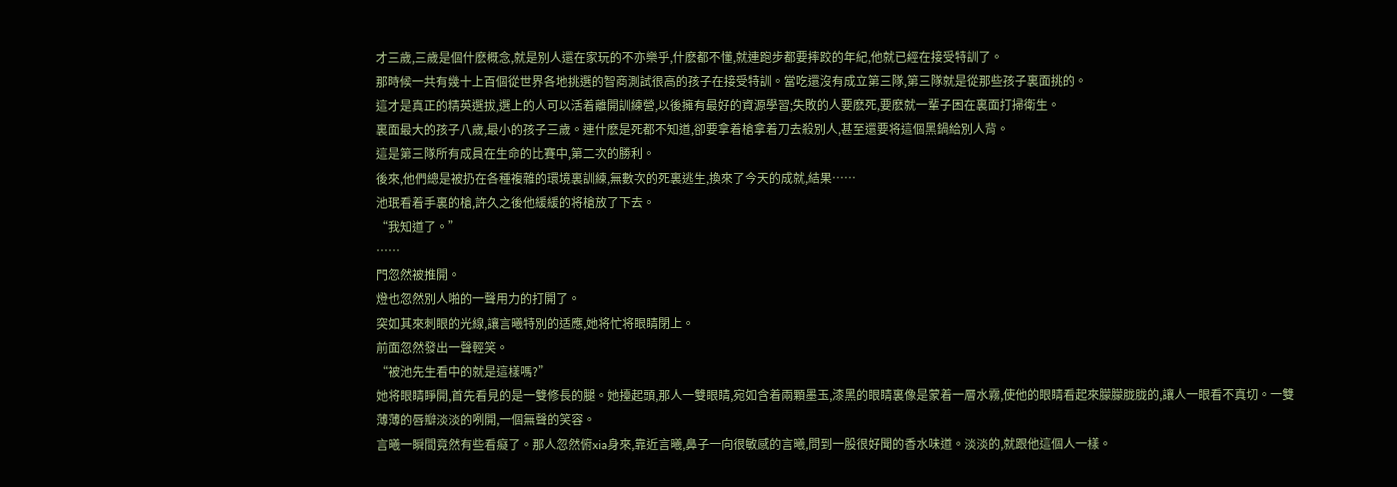才三歲,三歲是個什麽概念,就是別人還在家玩的不亦樂乎,什麽都不懂,就連跑步都要摔跤的年紀,他就已經在接受特訓了。
那時候一共有幾十上百個從世界各地挑選的智商測試很高的孩子在接受特訓。當吃還沒有成立第三隊,第三隊就是從那些孩子裏面挑的。
這才是真正的精英選拔,選上的人可以活着離開訓練營,以後擁有最好的資源學習;失敗的人要麽死,要麽就一輩子困在裏面打掃衛生。
裏面最大的孩子八歲,最小的孩子三歲。連什麽是死都不知道,卻要拿着槍拿着刀去殺別人,甚至還要将這個黑鍋給別人背。
這是第三隊所有成員在生命的比賽中,第二次的勝利。
後來,他們總是被扔在各種複雜的環境裏訓練,無數次的死裏逃生,換來了今天的成就,結果……
池珉看着手裏的槍,許久之後他緩緩的将槍放了下去。
“我知道了。”
……
門忽然被推開。
燈也忽然別人啪的一聲用力的打開了。
突如其來刺眼的光線,讓言曦特別的适應,她将忙将眼睛閉上。
前面忽然發出一聲輕笑。
“被池先生看中的就是這樣嗎?”
她将眼睛睜開,首先看見的是一雙修長的腿。她擡起頭,那人一雙眼睛,宛如含着兩顆墨玉,漆黑的眼睛裏像是蒙着一層水霧,使他的眼睛看起來朦朦胧胧的,讓人一眼看不真切。一雙薄薄的唇瓣淡淡的咧開,一個無聲的笑容。
言曦一瞬間竟然有些看癡了。那人忽然俯xia身來,靠近言曦,鼻子一向很敏感的言曦,問到一股很好聞的香水味道。淡淡的,就跟他這個人一樣。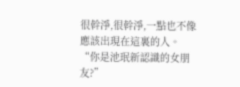很幹淨,很幹淨,一點也不像應該出現在這裏的人。
“你是池珉新認識的女朋友?”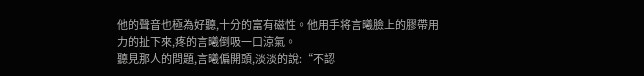他的聲音也極為好聽,十分的富有磁性。他用手将言曦臉上的膠帶用力的扯下來,疼的言曦倒吸一口涼氣。
聽見那人的問題,言曦偏開頭,淡淡的說:“不認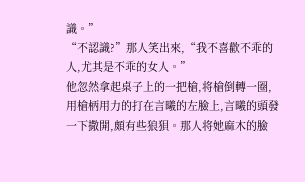識。”
“不認識?”那人笑出來,“我不喜歡不乖的人,尤其是不乖的女人。”
他忽然拿起桌子上的一把槍,将槍倒轉一圈,用槍柄用力的打在言曦的左臉上,言曦的頭發一下撒開,頗有些狼狽。那人将她麻木的臉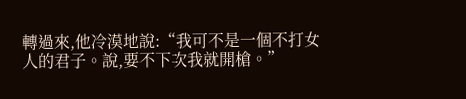轉過來,他冷漠地說:“我可不是一個不打女人的君子。說,要不下次我就開槍。”